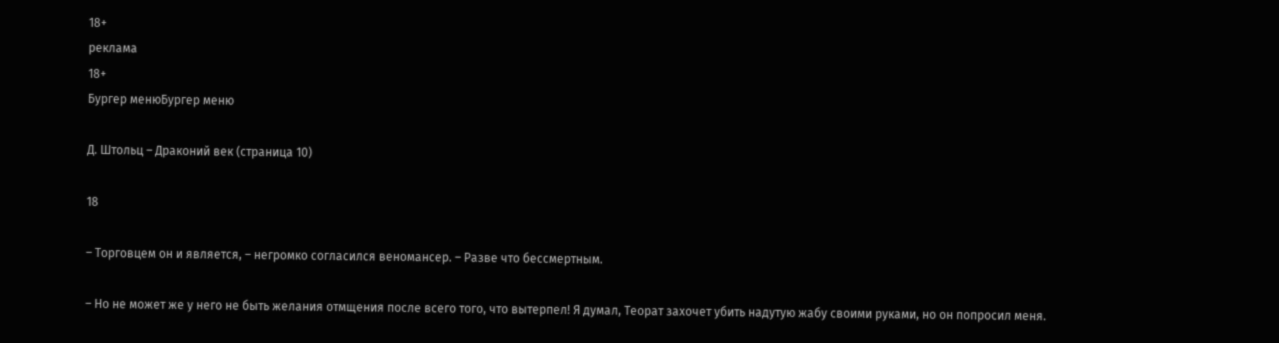18+
реклама
18+
Бургер менюБургер меню

Д. Штольц – Драконий век (страница 10)

18

– Торговцем он и является, – негромко согласился веномансер. – Разве что бессмертным.

– Но не может же у него не быть желания отмщения после всего того, что вытерпел! Я думал, Теорат захочет убить надутую жабу своими руками, но он попросил меня.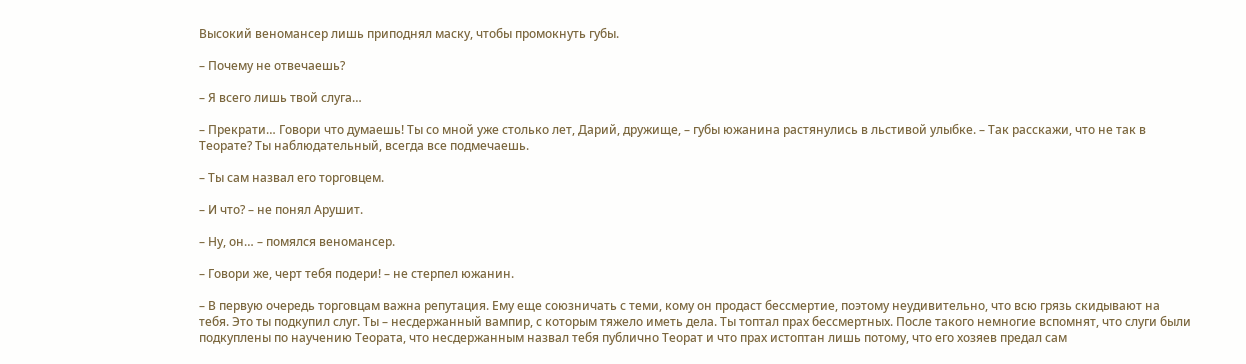Высокий веномансер лишь приподнял маску, чтобы промокнуть губы.

– Почему не отвечаешь?

– Я всего лишь твой слуга…

– Прекрати… Говори что думаешь! Ты со мной уже столько лет, Дарий, дружище, – губы южанина растянулись в льстивой улыбке. – Так расскажи, что не так в Теорате? Ты наблюдательный, всегда все подмечаешь.

– Ты сам назвал его торговцем.

– И что? – не понял Арушит.

– Ну, он… – помялся веномансер.

– Говори же, черт тебя подери! – не стерпел южанин.

– В первую очередь торговцам важна репутация. Ему еще союзничать с теми, кому он продаст бессмертие, поэтому неудивительно, что всю грязь скидывают на тебя. Это ты подкупил слуг. Ты – несдержанный вампир, с которым тяжело иметь дела. Ты топтал прах бессмертных. После такого немногие вспомнят, что слуги были подкуплены по научению Теората, что несдержанным назвал тебя публично Теорат и что прах истоптан лишь потому, что его хозяев предал сам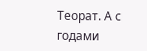Теорат. А с годами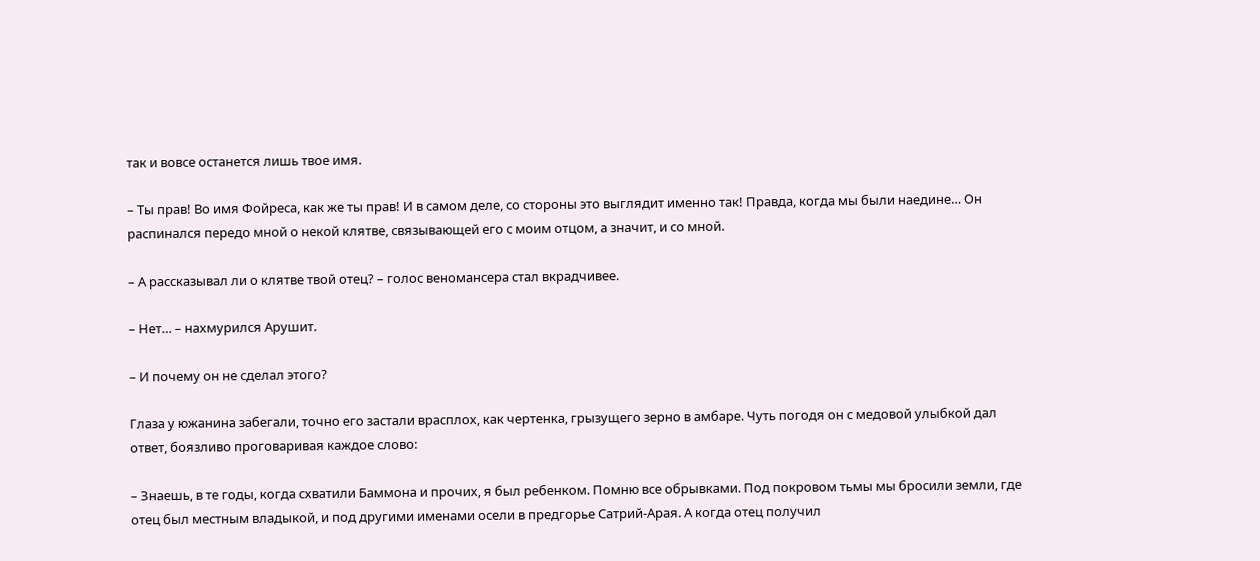так и вовсе останется лишь твое имя.

– Ты прав! Во имя Фойреса, как же ты прав! И в самом деле, со стороны это выглядит именно так! Правда, когда мы были наедине… Он распинался передо мной о некой клятве, связывающей его с моим отцом, а значит, и со мной.

– А рассказывал ли о клятве твой отец? – голос веномансера стал вкрадчивее.

– Нет… – нахмурился Арушит.

– И почему он не сделал этого?

Глаза у южанина забегали, точно его застали врасплох, как чертенка, грызущего зерно в амбаре. Чуть погодя он с медовой улыбкой дал ответ, боязливо проговаривая каждое слово:

– Знаешь, в те годы, когда схватили Баммона и прочих, я был ребенком. Помню все обрывками. Под покровом тьмы мы бросили земли, где отец был местным владыкой, и под другими именами осели в предгорье Сатрий-Арая. А когда отец получил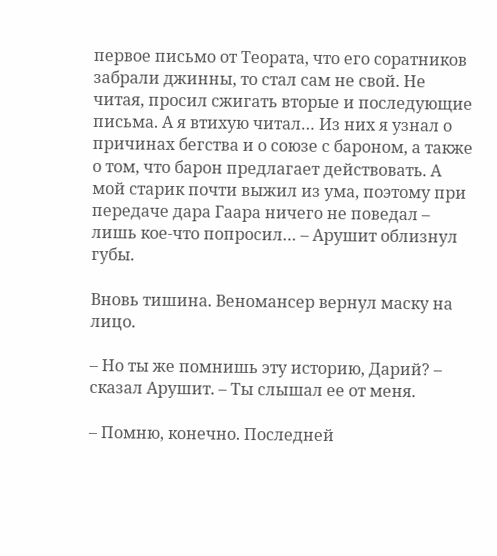первое письмо от Теората, что его соратников забрали джинны, то стал сам не свой. Не читая, просил сжигать вторые и последующие письма. А я втихую читал… Из них я узнал о причинах бегства и о союзе с бароном, а также о том, что барон предлагает действовать. А мой старик почти выжил из ума, поэтому при передаче дара Гаара ничего не поведал – лишь кое-что попросил… – Арушит облизнул губы.

Вновь тишина. Веномансер вернул маску на лицо.

– Но ты же помнишь эту историю, Дарий? – сказал Арушит. – Ты слышал ее от меня.

– Помню, конечно. Последней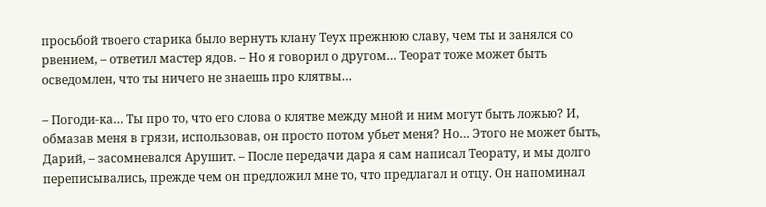просьбой твоего старика было вернуть клану Теух прежнюю славу, чем ты и занялся со рвением, – ответил мастер ядов. – Но я говорил о другом… Теорат тоже может быть осведомлен, что ты ничего не знаешь про клятвы…

– Погоди-ка… Ты про то, что его слова о клятве между мной и ним могут быть ложью? И, обмазав меня в грязи, использовав, он просто потом убьет меня? Но… Этого не может быть, Дарий, – засомневался Арушит. – После передачи дара я сам написал Теорату, и мы долго переписывались, прежде чем он предложил мне то, что предлагал и отцу. Он напоминал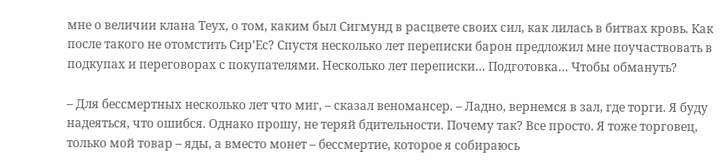мне о величии клана Теух, о том, каким был Сигмунд в расцвете своих сил, как лилась в битвах кровь. Как после такого не отомстить Сир’Eс? Спустя несколько лет переписки барон предложил мне поучаствовать в подкупах и переговорах с покупателями. Несколько лет переписки… Подготовка… Чтобы обмануть?

– Для бессмертных несколько лет что миг, – сказал веномансер. – Ладно, вернемся в зал, где торги. Я буду надеяться, что ошибся. Однако прошу, не теряй бдительности. Почему так? Все просто. Я тоже торговец, только мой товар – яды, а вместо монет – бессмертие, которое я собираюсь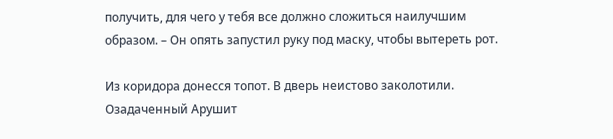получить, для чего у тебя все должно сложиться наилучшим образом. – Он опять запустил руку под маску, чтобы вытереть рот.

Из коридора донесся топот. В дверь неистово заколотили. Озадаченный Арушит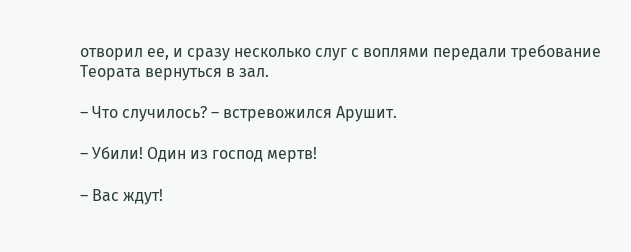отворил ее, и сразу несколько слуг с воплями передали требование Теората вернуться в зал.

– Что случилось? – встревожился Арушит.

– Убили! Один из господ мертв!

– Вас ждут!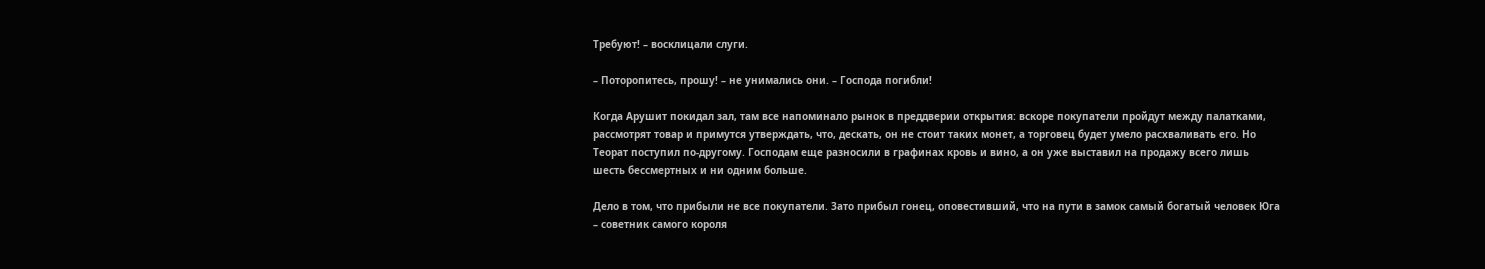Требуют! – восклицали слуги.

– Поторопитесь, прошу! – не унимались они. – Господа погибли!

Когда Арушит покидал зал, там все напоминало рынок в преддверии открытия: вскоре покупатели пройдут между палатками, рассмотрят товар и примутся утверждать, что, дескать, он не стоит таких монет, а торговец будет умело расхваливать его. Но Теорат поступил по-другому. Господам еще разносили в графинах кровь и вино, а он уже выставил на продажу всего лишь шесть бессмертных и ни одним больше.

Дело в том, что прибыли не все покупатели. Зато прибыл гонец, оповестивший, что на пути в замок самый богатый человек Юга – советник самого короля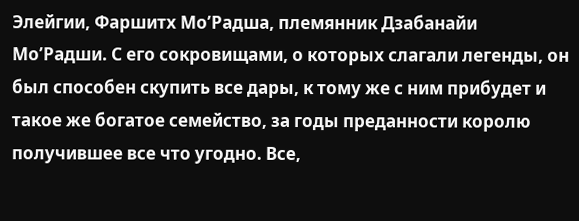Элейгии, Фаршитх Мо’Радша, племянник Дзабанайи Мо’Радши. С его сокровищами, о которых слагали легенды, он был способен скупить все дары, к тому же с ним прибудет и такое же богатое семейство, за годы преданности королю получившее все что угодно. Все,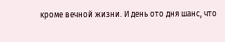кроме вечной жизни. И день ото дня шанс, что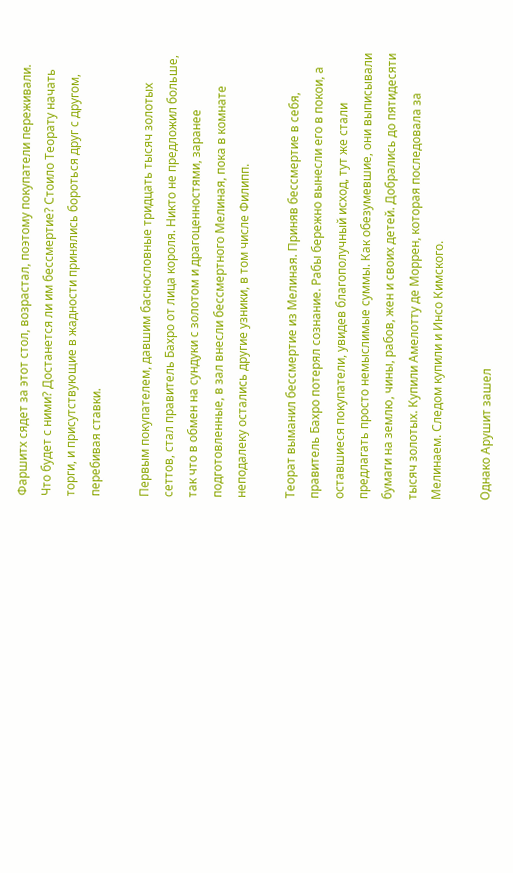Фаршитх сядет за этот стол, возрастал, поэтому покупатели переживали. Что будет с ними? Достанется ли им бессмертие? Стоило Теорату начать торги, и присутствующие в жадности принялись бороться друг с другом, перебивая ставки.

Первым покупателем, давшим баснословные тридцать тысяч золотых сеттов, стал правитель Бахро от лица короля. Никто не предложил больше, так что в обмен на сундуки с золотом и драгоценностями, заранее подготовленные, в зал внесли бессмертного Мелиная, пока в комнате неподалеку остались другие узники, в том числе Филипп.

Теорат выманил бессмертие из Мелиная. Приняв бессмертие в себя, правитель Бахро потерял сознание. Рабы бережно вынесли его в покои, а оставшиеся покупатели, увидев благополучный исход, тут же стали предлагать просто немыслимые суммы. Как обезумевшие, они выписывали бумаги на землю, чины, рабов, жен и своих детей. Добрались до пятидесяти тысяч золотых. Купили Амелотту де Моррен, которая последовала за Мелинаем. Следом купили и Инсо Кимского.

Однако Арушит зашел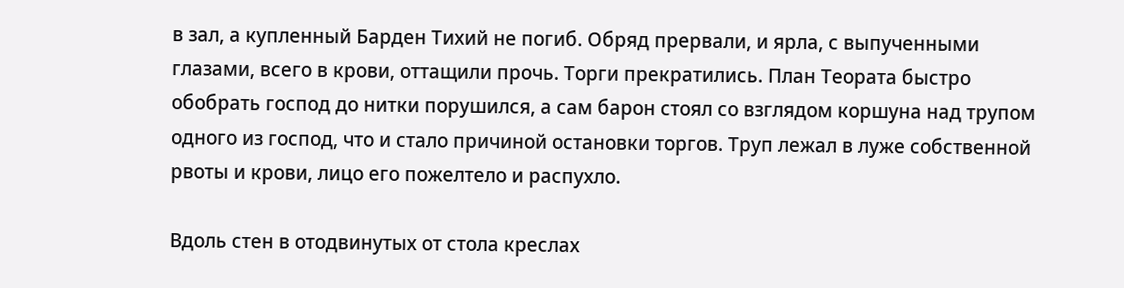в зал, а купленный Барден Тихий не погиб. Обряд прервали, и ярла, с выпученными глазами, всего в крови, оттащили прочь. Торги прекратились. План Теората быстро обобрать господ до нитки порушился, а сам барон стоял со взглядом коршуна над трупом одного из господ, что и стало причиной остановки торгов. Труп лежал в луже собственной рвоты и крови, лицо его пожелтело и распухло.

Вдоль стен в отодвинутых от стола креслах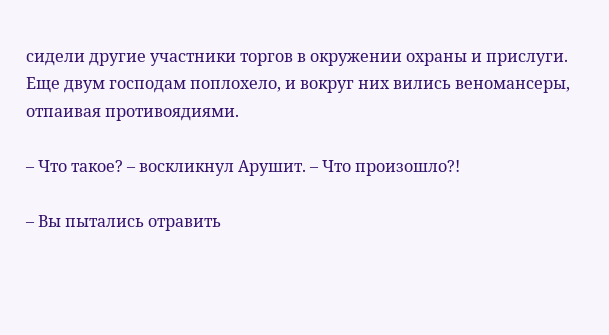сидели другие участники торгов в окружении охраны и прислуги. Еще двум господам поплохело, и вокруг них вились веномансеры, отпаивая противоядиями.

– Что такое? – воскликнул Арушит. – Что произошло?!

– Вы пытались отравить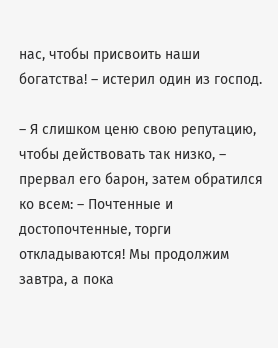нас, чтобы присвоить наши богатства! – истерил один из господ.

– Я слишком ценю свою репутацию, чтобы действовать так низко, – прервал его барон, затем обратился ко всем: – Почтенные и достопочтенные, торги откладываются! Мы продолжим завтра, а пока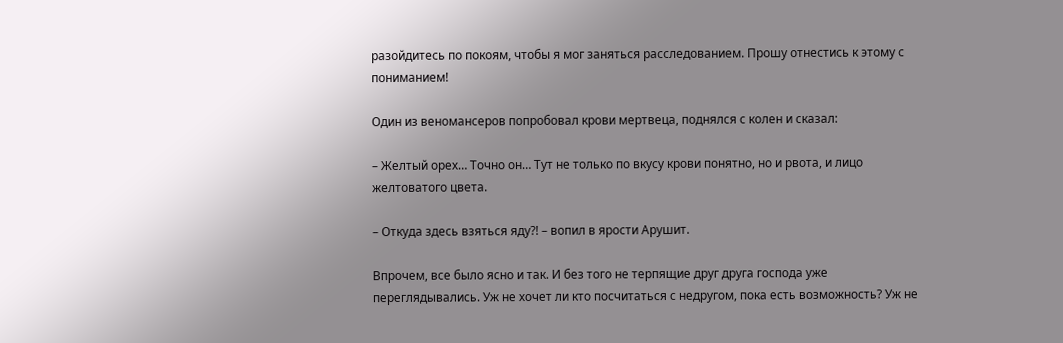разойдитесь по покоям, чтобы я мог заняться расследованием. Прошу отнестись к этому с пониманием!

Один из веномансеров попробовал крови мертвеца, поднялся с колен и сказал:

– Желтый орех… Точно он… Тут не только по вкусу крови понятно, но и рвота, и лицо желтоватого цвета.

– Откуда здесь взяться яду?! – вопил в ярости Арушит.

Впрочем, все было ясно и так. И без того не терпящие друг друга господа уже переглядывались. Уж не хочет ли кто посчитаться с недругом, пока есть возможность? Уж не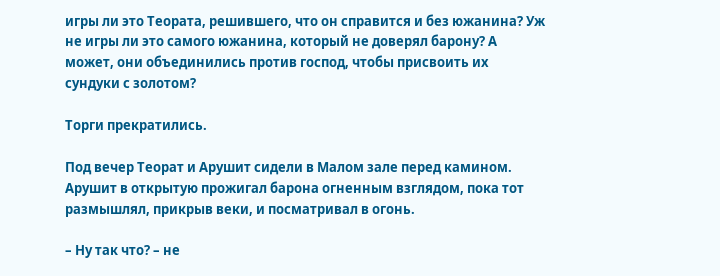игры ли это Теората, решившего, что он справится и без южанина? Уж не игры ли это самого южанина, который не доверял барону? А может, они объединились против господ, чтобы присвоить их сундуки с золотом?

Торги прекратились.

Под вечер Теорат и Арушит сидели в Малом зале перед камином. Арушит в открытую прожигал барона огненным взглядом, пока тот размышлял, прикрыв веки, и посматривал в огонь.

– Ну так что? – не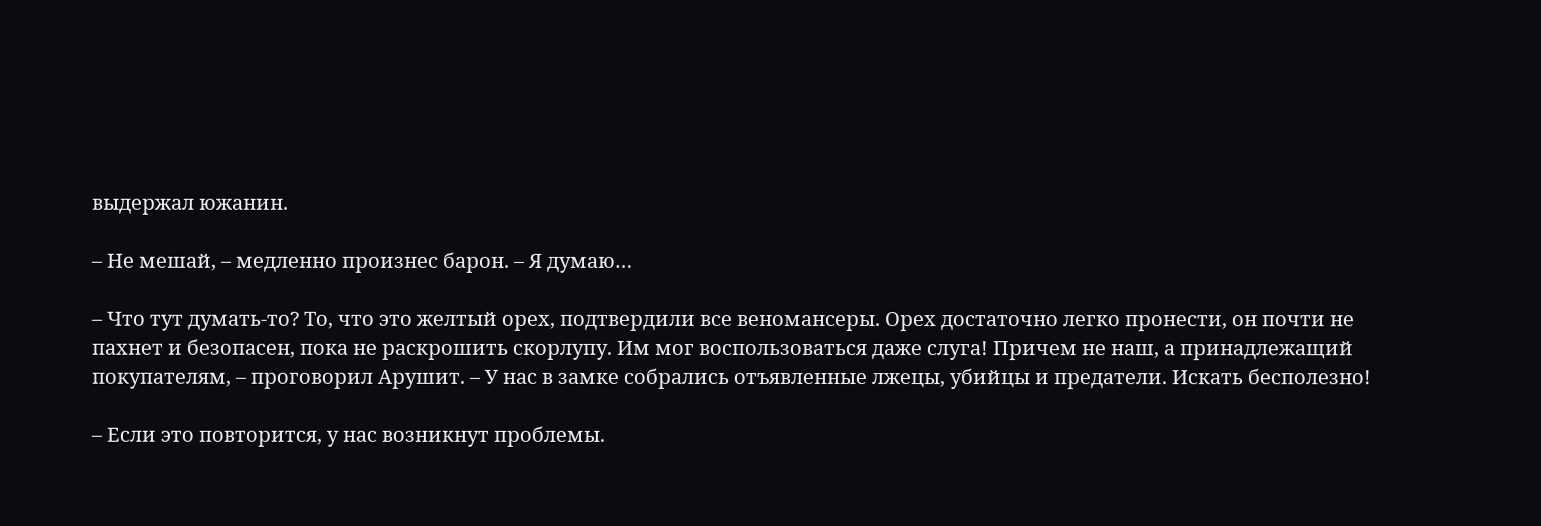выдержал южанин.

– Не мешай, – медленно произнес барон. – Я думаю…

– Что тут думать-то? То, что это желтый орех, подтвердили все веномансеры. Орех достаточно легко пронести, он почти не пахнет и безопасен, пока не раскрошить скорлупу. Им мог воспользоваться даже слуга! Причем не наш, а принадлежащий покупателям, – проговорил Арушит. – У нас в замке собрались отъявленные лжецы, убийцы и предатели. Искать бесполезно!

– Если это повторится, у нас возникнут проблемы.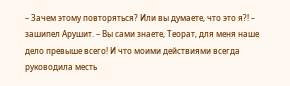– Зачем этому повторяться? Или вы думаете, что это я?! – зашипел Арушит. – Вы сами знаете, Теорат, для меня наше дело превыше всего! И что моими действиями всегда руководила месть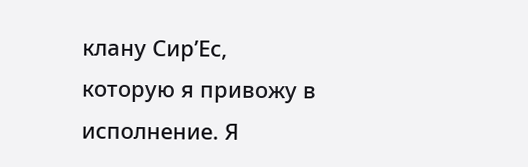клану Сир’Eс, которую я привожу в исполнение. Я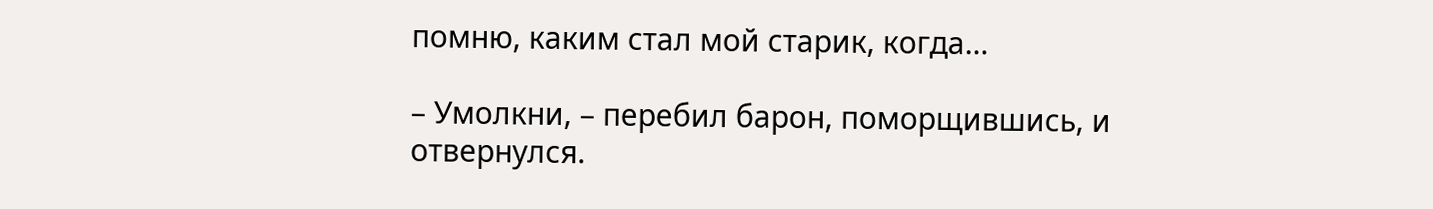помню, каким стал мой старик, когда…

– Умолкни, – перебил барон, поморщившись, и отвернулся.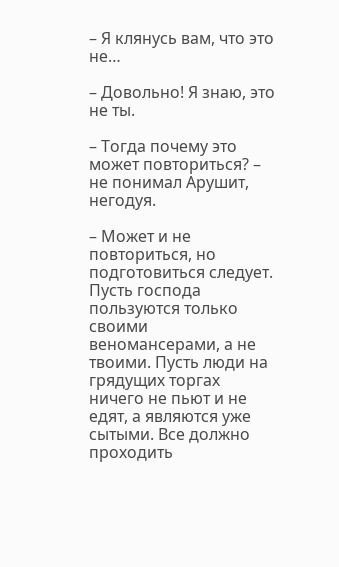– Я клянусь вам, что это не…

– Довольно! Я знаю, это не ты.

– Тогда почему это может повториться? – не понимал Арушит, негодуя.

– Может и не повториться, но подготовиться следует. Пусть господа пользуются только своими веномансерами, а не твоими. Пусть люди на грядущих торгах ничего не пьют и не едят, а являются уже сытыми. Все должно проходить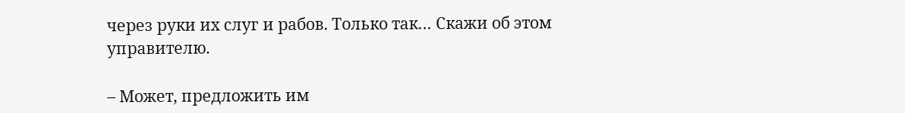через руки их слуг и рабов. Только так… Скажи об этом управителю.

– Может, предложить им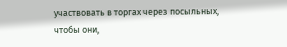участвовать в торгах через посыльных, чтобы они,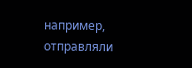например, отправляли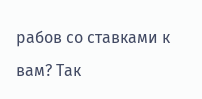рабов со ставками к вам? Так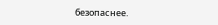безопаснее.